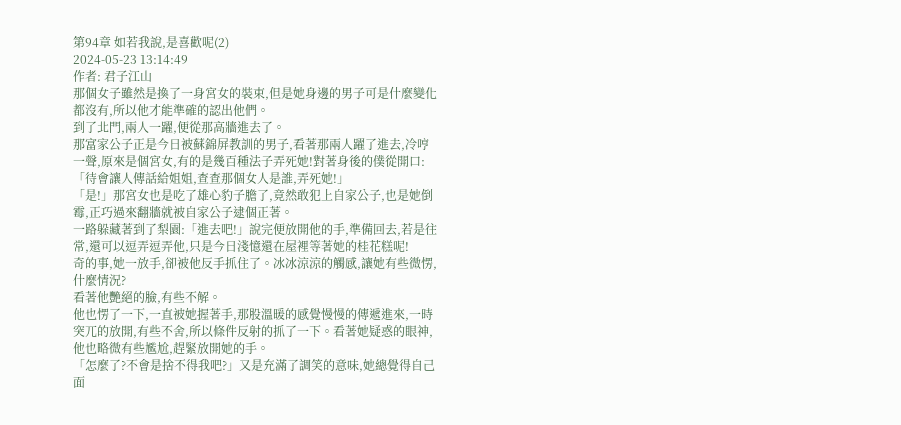第94章 如若我說,是喜歡呢(2)
2024-05-23 13:14:49
作者: 君子江山
那個女子雖然是換了一身宮女的裝束,但是她身邊的男子可是什麼變化都沒有,所以他才能準確的認出他們。
到了北門,兩人一躍,便從那高牆進去了。
那富家公子正是今日被蘇錦屏教訓的男子,看著那兩人躍了進去,冷哼一聲,原來是個宮女,有的是幾百種法子弄死她!對著身後的僕從開口:「待會讓人傳話給姐姐,查查那個女人是誰,弄死她!」
「是!」那宮女也是吃了雄心豹子膽了,竟然敢犯上自家公子,也是她倒霉,正巧過來翻牆就被自家公子逮個正著。
一路躲藏著到了梨園:「進去吧!」說完便放開他的手,準備回去,若是往常,還可以逗弄逗弄他,只是今日淺憶還在屋裡等著她的桂花糕呢!
奇的事,她一放手,卻被他反手抓住了。冰冰涼涼的觸感,讓她有些微愣,什麼情況?
看著他艷絕的臉,有些不解。
他也愣了一下,一直被她握著手,那股溫暖的感覺慢慢的傳遞進來,一時突兀的放開,有些不舍,所以條件反射的抓了一下。看著她疑惑的眼神,他也略微有些尷尬,趕緊放開她的手。
「怎麼了?不會是捨不得我吧?」又是充滿了調笑的意味,她總覺得自己面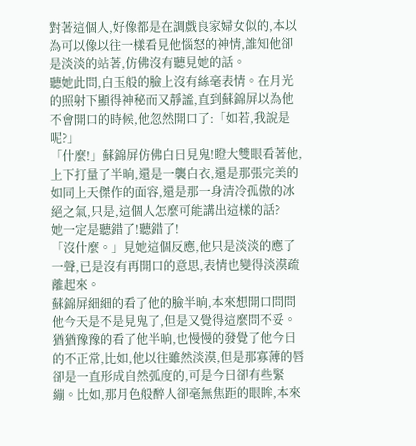對著這個人,好像都是在調戲良家婦女似的,本以為可以像以往一樣看見他惱怒的神情,誰知他卻是淡淡的站著,仿佛沒有聽見她的話。
聽她此問,白玉般的臉上沒有絲毫表情。在月光的照射下顯得神秘而又靜謐,直到蘇錦屏以為他不會開口的時候,他忽然開口了:「如若,我說是呢?」
「什麼!」蘇錦屏仿佛白日見鬼!瞪大雙眼看著他,上下打量了半晌,還是一襲白衣,還是那張完美的如同上天傑作的面容,還是那一身清冷孤傲的冰絕之氣,只是,這個人怎麼可能講出這樣的話?
她一定是聽錯了!聽錯了!
「沒什麼。」見她這個反應,他只是淡淡的應了一聲,已是沒有再開口的意思,表情也變得淡漠疏離起來。
蘇錦屏細細的看了他的臉半晌,本來想開口問問他今天是不是見鬼了,但是又覺得這麼問不妥。猶猶豫豫的看了他半晌,也慢慢的發覺了他今日的不正常,比如,他以往雖然淡漠,但是那寡薄的唇卻是一直形成自然弧度的,可是今日卻有些緊繃。比如,那月色般醉人卻毫無焦距的眼眸,本來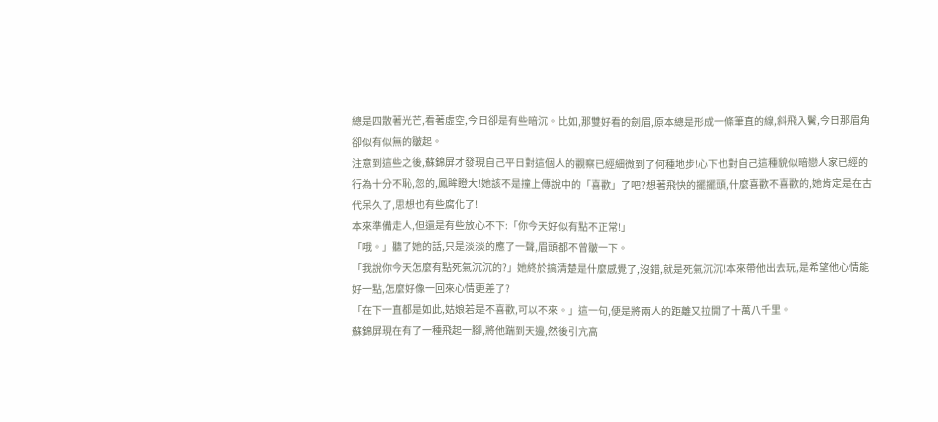總是四散著光芒,看著虛空,今日卻是有些暗沉。比如,那雙好看的劍眉,原本總是形成一條筆直的線,斜飛入鬢,今日那眉角卻似有似無的皺起。
注意到這些之後,蘇錦屏才發現自己平日對這個人的觀察已經細微到了何種地步!心下也對自己這種貌似暗戀人家已經的行為十分不恥,忽的,鳳眸瞪大!她該不是撞上傳說中的「喜歡」了吧?想著飛快的擺擺頭,什麼喜歡不喜歡的,她肯定是在古代呆久了,思想也有些腐化了!
本來準備走人,但還是有些放心不下:「你今天好似有點不正常!」
「哦。」聽了她的話,只是淡淡的應了一聲,眉頭都不曾皺一下。
「我說你今天怎麼有點死氣沉沉的?」她終於搞清楚是什麼感覺了,沒錯,就是死氣沉沉!本來帶他出去玩,是希望他心情能好一點,怎麼好像一回來心情更差了?
「在下一直都是如此,姑娘若是不喜歡,可以不來。」這一句,便是將兩人的距離又拉開了十萬八千里。
蘇錦屏現在有了一種飛起一腳,將他踹到天邊,然後引亢高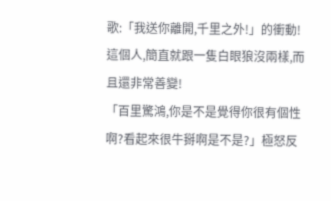歌:「我送你離開,千里之外!」的衝動!這個人,簡直就跟一隻白眼狼沒兩樣,而且還非常善變!
「百里驚鴻,你是不是覺得你很有個性啊?看起來很牛掰啊是不是?」極怒反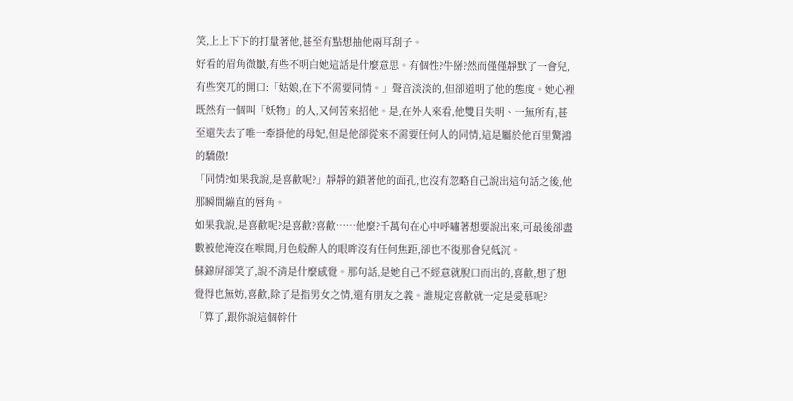笑,上上下下的打量著他,甚至有點想抽他兩耳刮子。
好看的眉角微皺,有些不明白她這話是什麼意思。有個性?牛掰?然而僅僅靜默了一會兒,有些突兀的開口:「姑娘,在下不需要同情。」聲音淡淡的,但卻道明了他的態度。她心裡既然有一個叫「妖物」的人,又何苦來招他。是,在外人來看,他雙目失明、一無所有,甚至還失去了唯一牽掛他的母妃,但是他卻從來不需要任何人的同情,這是屬於他百里驚鴻的驕傲!
「同情?如果我說,是喜歡呢?」靜靜的鎖著他的面孔,也沒有忽略自己說出這句話之後,他那瞬間繃直的唇角。
如果我說,是喜歡呢?是喜歡?喜歡……他麼?千萬句在心中呼嘯著想要說出來,可最後卻盡數被他淹沒在喉間,月色般醉人的眼眸沒有任何焦距,卻也不復那會兒低沉。
蘇錦屏卻笑了,說不清是什麼感覺。那句話,是她自己不經意就脫口而出的,喜歡,想了想覺得也無妨,喜歡,除了是指男女之情,還有朋友之義。誰規定喜歡就一定是愛慕呢?
「算了,跟你說這個幹什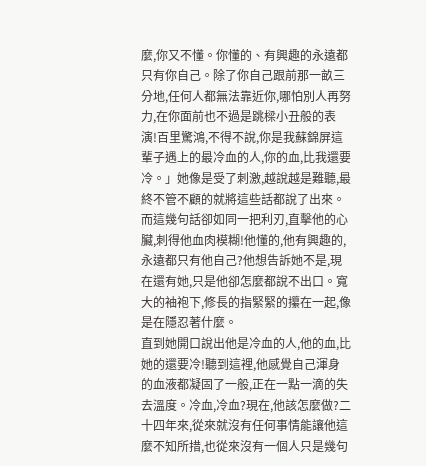麼,你又不懂。你懂的、有興趣的永遠都只有你自己。除了你自己跟前那一畝三分地,任何人都無法靠近你,哪怕別人再努力,在你面前也不過是跳樑小丑般的表演!百里驚鴻,不得不說,你是我蘇錦屏這輩子遇上的最冷血的人,你的血,比我還要冷。」她像是受了刺激,越說越是難聽,最終不管不顧的就將這些話都說了出來。
而這幾句話卻如同一把利刃,直擊他的心臟,刺得他血肉模糊!他懂的,他有興趣的,永遠都只有他自己?他想告訴她不是,現在還有她,只是他卻怎麼都說不出口。寬大的袖袍下,修長的指緊緊的攥在一起,像是在隱忍著什麼。
直到她開口說出他是冷血的人,他的血,比她的還要冷!聽到這裡,他感覺自己渾身的血液都凝固了一般,正在一點一滴的失去溫度。冷血,冷血?現在,他該怎麼做?二十四年來,從來就沒有任何事情能讓他這麼不知所措,也從來沒有一個人只是幾句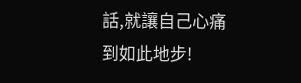話,就讓自己心痛到如此地步!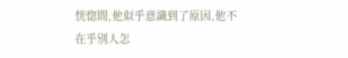恍惚間,他似乎意識到了原因,他不在乎別人怎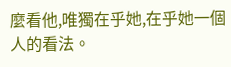麼看他,唯獨在乎她,在乎她一個人的看法。